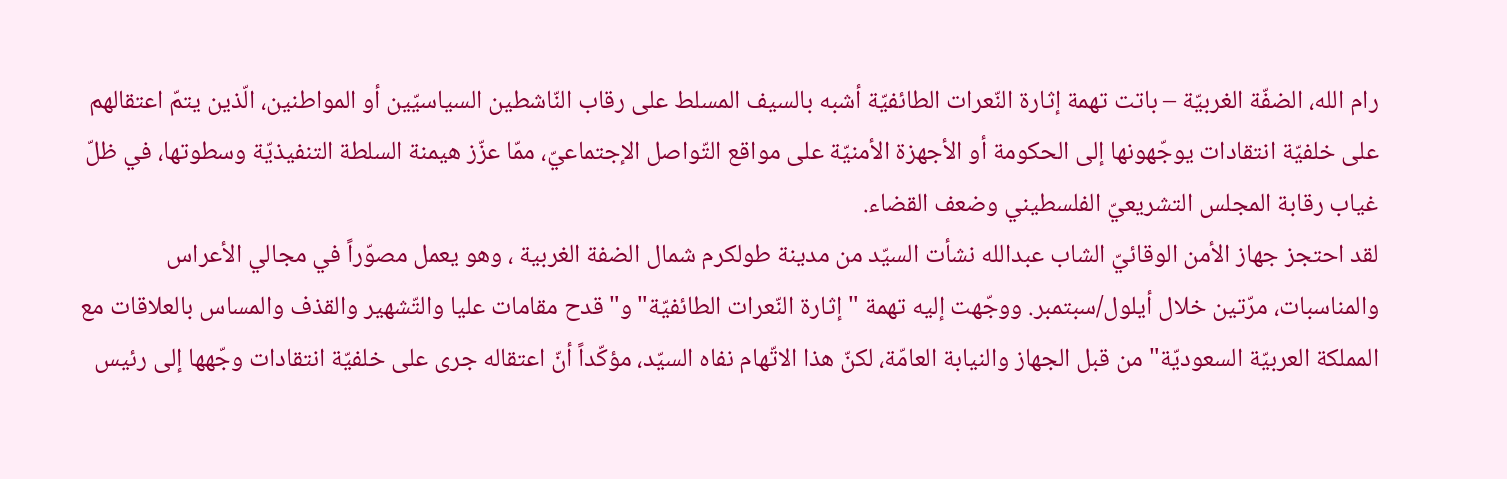رام الله، الضفّة الغربيّة – باتت تهمة إثارة النّعرات الطائفيّة أشبه بالسيف المسلط على رقاب النّاشطين السياسيّين أو المواطنين، الّذين يتمّ اعتقالهم على خلفيّة انتقادات يوجّهونها إلى الحكومة أو الأجهزة الأمنيّة على مواقع التّواصل الإجتماعيّ، ممّا عزّز هيمنة السلطة التنفيذيّة وسطوتها، في ظلّ غياب رقابة المجلس التشريعيّ الفلسطيني وضعف القضاء.
لقد احتجز جهاز الأمن الوقائيّ الشاب عبدالله نشأت السيّد من مدينة طولكرم شمال الضفة الغربية ، وهو يعمل مصوّراً في مجالي الأعراس والمناسبات، مرّتين خلال أيلول/سبتمبر. ووجّهت إليه تهمة "إثارة النّعرات الطائفيّة" و"قدح مقامات عليا والتّشهير والقذف والمساس بالعلاقات مع المملكة العربيّة السعوديّة" من قبل الجهاز والنيابة العامّة، لكنّ هذا الاتّهام نفاه السيّد، مؤكّداً أنّ اعتقاله جرى على خلفيّة انتقادات وجّهها إلى رئيس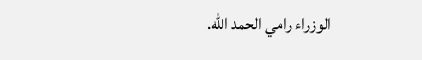الوزراء رامي الحمد الله.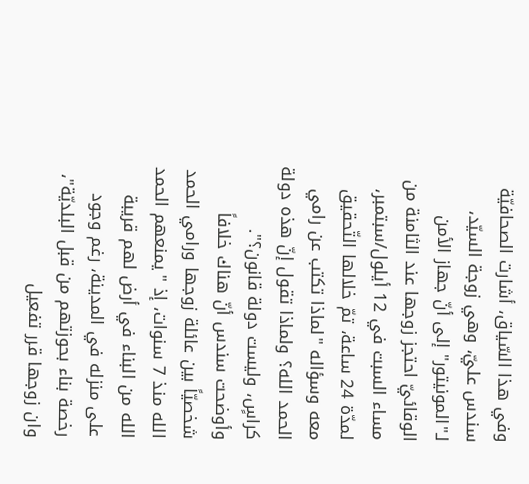وفي هذا السّياق، أشارت الصحافيّة سندس عليّ، وهي زوجة السيّد، لـ"المونيتور" إلى أنّ جهاز الأمن الوقائيّ احتجز زوجها عند الثامنة من مساء السبت في 12 أيلول/سبتمبر، لمدّة 24 ساعة، تمّ خلالها التّحقيق معه وسؤاله "لماذا تكتب عن رامي الحمد الله؟ ولماذا تقول إنّ هذه دولة كراسٍ، وليست دولة قانون؟".
وأوضحت سندس أنّ هناك خلافاً شخصيّاً بين عائلة زوجها ورامي الحمد الله منذ 7 سنوات، إذ "يمنعهم الحمد الله من البناء في أرض لهم قريبة على منزله في المدينة، رغم وجود رخصة بناء بحوزتهم من قبل البلديّة"، وان زوجها قرر تفعيل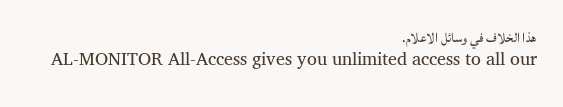هذا الخلاف في وسائل الاعلام.
AL-MONITOR All-Access gives you unlimited access to all our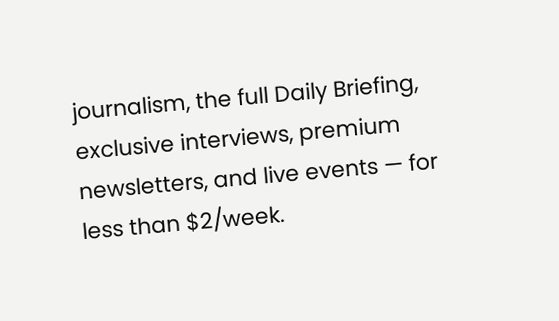journalism, the full Daily Briefing, exclusive interviews, premium newsletters, and live events — for less than $2/week.